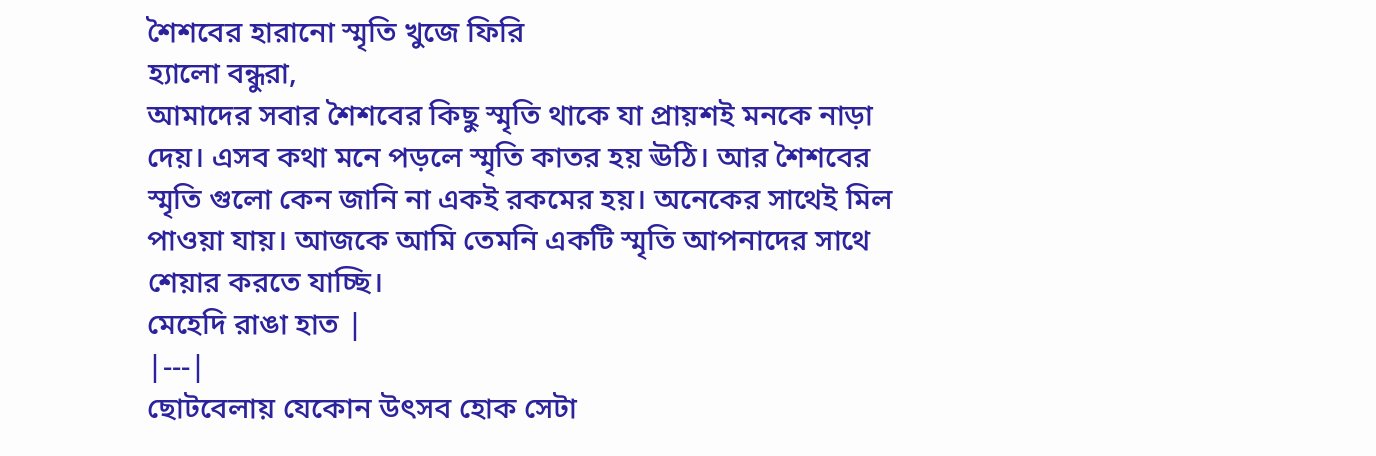শৈশবের হারানো স্মৃতি খুজে ফিরি
হ্যালো বন্ধুরা,
আমাদের সবার শৈশবের কিছু স্মৃতি থাকে যা প্রায়শই মনকে নাড়া দেয়। এসব কথা মনে পড়লে স্মৃতি কাতর হয় ঊঠি। আর শৈশবের স্মৃতি গুলো কেন জানি না একই রকমের হয়। অনেকের সাথেই মিল পাওয়া যায়। আজকে আমি তেমনি একটি স্মৃতি আপনাদের সাথে শেয়ার করতে যাচ্ছি।
মেহেদি রাঙা হাত |
|---|
ছোটবেলায় যেকোন উৎসব হোক সেটা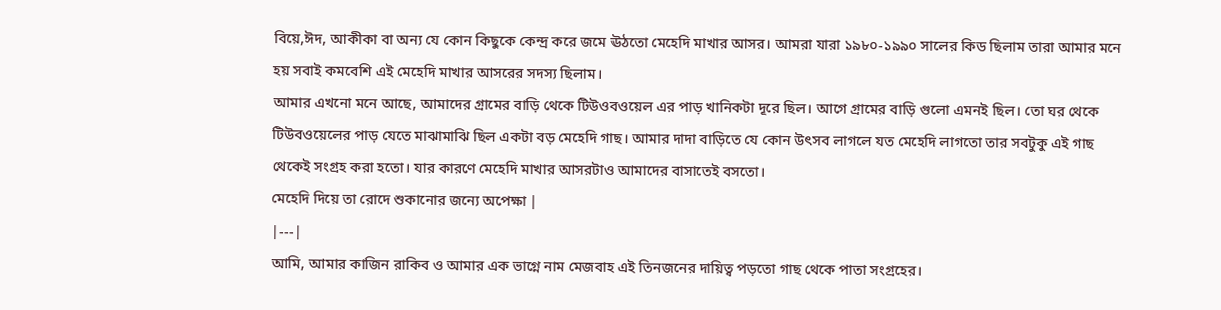বিয়ে,ঈদ, আকীকা বা অন্য যে কোন কিছুকে কেন্দ্র করে জমে ঊঠতো মেহেদি মাখার আসর। আমরা যারা ১৯৮০-১৯৯০ সালের কিড ছিলাম তারা আমার মনে হয় সবাই কমবেশি এই মেহেদি মাখার আসরের সদস্য ছিলাম।
আমার এখনো মনে আছে, আমাদের গ্রামের বাড়ি থেকে টিউওবওয়েল এর পাড় খানিকটা দূরে ছিল। আগে গ্রামের বাড়ি গুলো এমনই ছিল। তো ঘর থেকে টিউবওয়েলের পাড় যেতে মাঝামাঝি ছিল একটা বড় মেহেদি গাছ। আমার দাদা বাড়িতে যে কোন উৎসব লাগলে যত মেহেদি লাগতো তার সবটুকু এই গাছ থেকেই সংগ্রহ করা হতো। যার কারণে মেহেদি মাখার আসরটাও আমাদের বাসাতেই বসতো।
মেহেদি দিয়ে তা রোদে শুকানোর জন্যে অপেক্ষা |
|---|
আমি, আমার কাজিন রাকিব ও আমার এক ভাগ্নে নাম মেজবাহ এই তিনজনের দায়িত্ব পড়তো গাছ থেকে পাতা সংগ্রহের।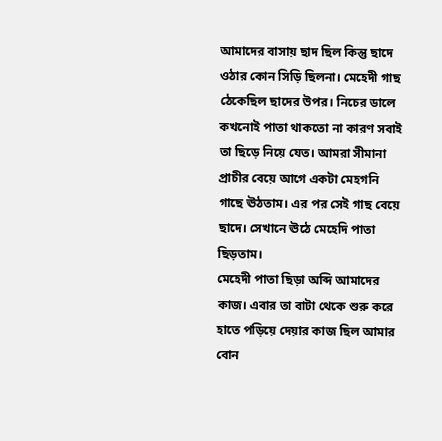আমাদের বাসায় ছাদ ছিল কিন্তু ছাদে ওঠার কোন সিড়ি ছিলনা। মেহেদী গাছ ঠেকেছিল ছাদের উপর। নিচের ডালে কখনোই পাতা থাকতো না কারণ সবাই তা ছিড়ে নিয়ে যেত। আমরা সীমানা প্রাচীর বেয়ে আগে একটা মেহগনি গাছে ঊঠতাম। এর পর সেই গাছ বেয়ে ছাদে। সেখানে ঊঠে মেহেদি পাতা ছিড়তাম।
মেহেদী পাতা ছিড়া অব্দি আমাদের কাজ। এবার তা বাটা থেকে শুরু করে হাতে পড়িয়ে দেয়ার কাজ ছিল আমার বোন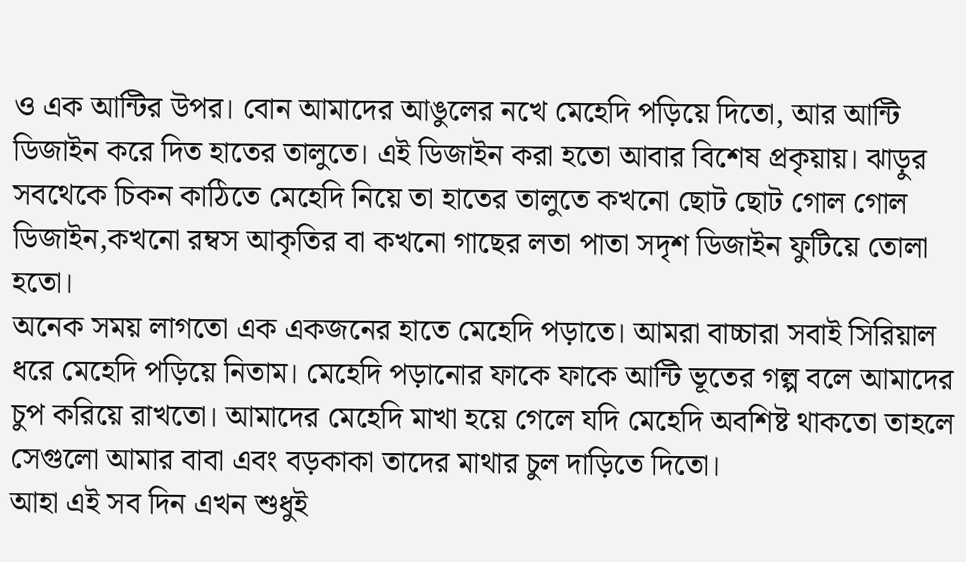ও এক আন্টির উপর। বোন আমাদের আঙুলের নখে মেহেদি পড়িয়ে দিতো, আর আন্টি ডিজাইন করে দিত হাতের তালুতে। এই ডিজাইন করা হতো আবার বিশেষ প্রকৃয়ায়। ঝাড়ুর সবথেকে চিকন কাঠিতে মেহেদি নিয়ে তা হাতের তালুতে কখনো ছোট ছোট গোল গোল ডিজাইন,কখনো রম্বস আকৃতির বা কখনো গাছের লতা পাতা সদৃশ ডিজাইন ফুটিয়ে তোলা হতো।
অনেক সময় লাগতো এক একজনের হাতে মেহেদি পড়াতে। আমরা বাচ্চারা সবাই সিরিয়াল ধরে মেহেদি পড়িয়ে নিতাম। মেহেদি পড়ানোর ফাকে ফাকে আন্টি ভূতের গল্প বলে আমাদের চুপ করিয়ে রাখতো। আমাদের মেহেদি মাখা হয়ে গেলে যদি মেহেদি অবশিষ্ট থাকতো তাহলে সেগুলো আমার বাবা এবং বড়কাকা তাদের মাথার চুল দাড়িতে দিতো।
আহা এই সব দিন এখন শুধুই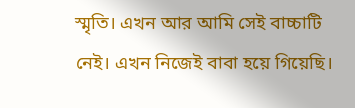স্মৃতি। এখন আর আমি সেই বাচ্চাটি নেই। এখন নিজেই বাবা হয়ে গিয়েছি।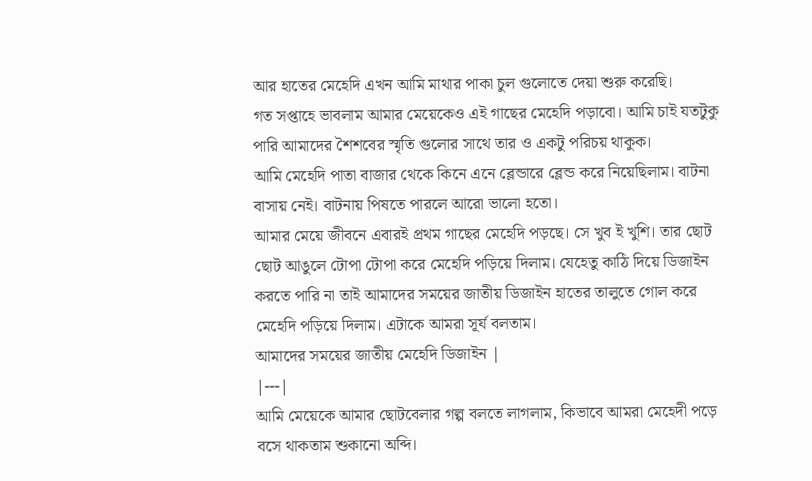আর হাতের মেহেদি এখন আমি মাথার পাকা চুল গুলোতে দেয়া শুরু করেছি।
গত সপ্তাহে ভাবলাম আমার মেয়েকেও এই গাছের মেহেদি পড়াবো। আমি চাই যতটুকু পারি আমাদের শৈশবের স্মৃতি গুলোর সাথে তার ও একটু পরিচয় থাকুক।
আমি মেহেদি পাতা বাজার থেকে কিনে এনে ব্লেন্ডারে ব্লেন্ড করে নিয়েছিলাম। বাটনা বাসায় নেই। বাটনায় পিষতে পারলে আরো ভালো হতো।
আমার মেয়ে জীবনে এবারই প্রথম গাছের মেহেদি পড়ছে। সে খুব ই খুশি। তার ছোট ছোট আঙুলে টোপা টোপা করে মেহেদি পড়িয়ে দিলাম। যেহেতু কাঠি দিয়ে ডিজাইন করতে পারি না তাই আমাদের সময়ের জাতীয় ডিজাইন হাতের তালুতে গোল করে মেহেদি পড়িয়ে দিলাম। এটাকে আমরা সূর্য বলতাম।
আমাদের সময়ের জাতীয় মেহেদি ডিজাইন |
|---|
আমি মেয়েকে আমার ছোটবেলার গল্প বলতে লাগলাম, কিভাবে আমরা মেহেদী পড়ে বসে থাকতাম শুকানো অব্দি।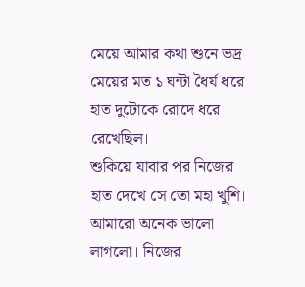মেয়ে আমার কথা শুনে ভদ্র মেয়ের মত ১ ঘন্টা ধৈর্য ধরে হাত দুটোকে রোদে ধরে রেখেছিল।
শুকিয়ে যাবার পর নিজের হাত দেখে সে তো মহা খুশি।
আমারো অনেক ভালো লাগলো। নিজের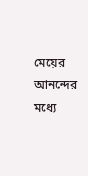মেয়ের আনন্দের মধ্যে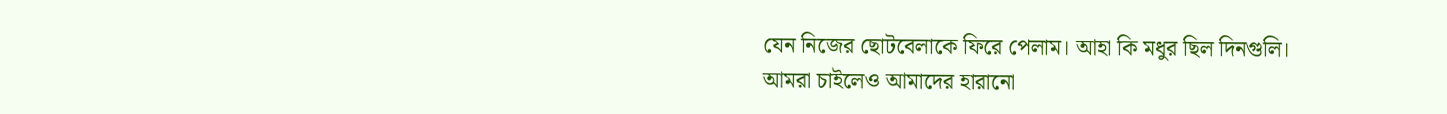যেন নিজের ছোটবেলাকে ফিরে পেলাম। আহা কি মধুর ছিল দিনগুলি।
আমরা চাইলেও আমাদের হারানো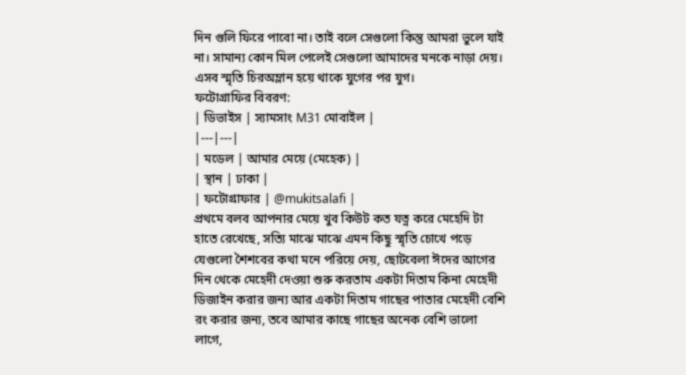দিন গুলি ফিরে পাবো না। তাই বলে সেগুলো কিন্তু আমরা ভুলে যাই না। সামান্য কোন মিল পেলেই সেগুলো আমাদের মনকে নাড়া দেয়। এসব স্মৃতি চিরঅম্লান হয়ে থাকে যুগের পর যুগ।
ফটোগ্রাফির বিবরণ:
| ডিভাইস | স্যামসাং M31 মোবাইল |
|---|---|
| মডেল | আমার মেয়ে (মেহেক) |
| স্থান | ঢাকা |
| ফটোগ্রাফার | @mukitsalafi |
প্রথমে বলব আপনার মেয়ে খুব কিউট কত যত্ন করে মেহেদি টা হাতে রেখেছে, সত্যি মাঝে মাঝে এমন কিছু স্মৃতি চোখে পড়ে যেগুলো শৈশবের কথা মনে পরিয়ে দেয়, ছোটবেলা ঈদের আগের দিন থেকে মেহেদী দেওয়া শুরু করতাম একটা দিতাম কিনা মেহেদী ডিজাইন করার জন্য আর একটা দিতাম গাছের পাতার মেহেদী বেশি রং করার জন্য, তবে আমার কাছে গাছের অনেক বেশি ভালো লাগে,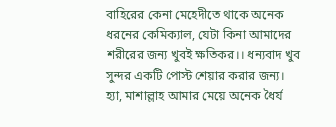বাহিরের কেনা মেহেদীতে থাকে অনেক ধরনের কেমিক্যাল, যেটা কিনা আমাদের শরীরের জন্য খুবই ক্ষতিকর।। ধন্যবাদ খুব সুন্দর একটি পোস্ট শেয়ার করার জন্য।
হ্যা, মাশাল্লাহ আমার মেয়ে অনেক ধৈর্য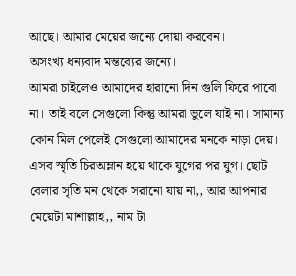আছে। আমার মেয়ের জন্যে দোয়া করবেন।
অসংখ্য ধন্যবাদ মন্তব্যের জন্যে।
আমরা চাইলেও আমাদের হারানো দিন গুলি ফিরে পাবো না। তাই বলে সেগুলো কিন্তু আমরা ভুলে যাই না। সামান্য কোন মিল পেলেই সেগুলো আমাদের মনকে নাড়া দেয়। এসব স্মৃতি চিরঅম্লান হয়ে থাকে যুগের পর যুগ। ছোট বেলার সৃতি মন থেকে সরানো যায় না,, আর আপনার মেয়েটা মাশাল্লাহ,, নাম টা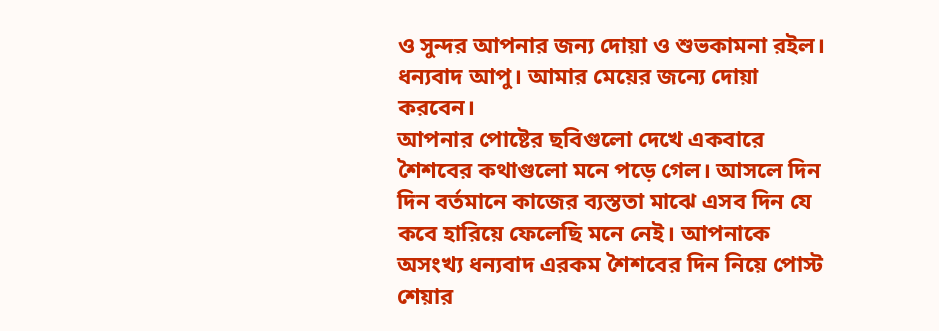ও সুন্দর আপনার জন্য দোয়া ও শুভকামনা রইল।
ধন্যবাদ আপু। আমার মেয়ের জন্যে দোয়া করবেন।
আপনার পোষ্টের ছবিগুলো দেখে একবারে শৈশবের কথাগুলো মনে পড়ে গেল। আসলে দিন দিন বর্তমানে কাজের ব্যস্ততা মাঝে এসব দিন যে কবে হারিয়ে ফেলেছি মনে নেই। আপনাকে অসংখ্য ধন্যবাদ এরকম শৈশবের দিন নিয়ে পোস্ট শেয়ার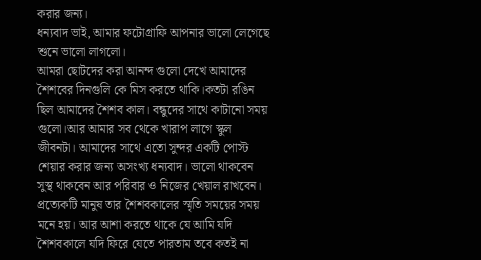করার জন্য।
ধন্যবাদ ভাই, আমার ফটোগ্রাফি আপনার ভালো লেগেছে শুনে ভালো লাগলো।
আমরা ছোটদের করা আনন্দ গুলো দেখে আমাদের শৈশবের দিনগুলি কে মিস করতে থাকি।কতটা রঙিন ছিল আমাদের শৈশব কাল। বন্ধুদের সাথে কাটানো সময় গুলো।আর আমার সব থেকে খারাপ লাগে স্কুল জীবনটা। আমাদের সাথে এতো সুন্দর একটি পোস্ট শেয়ার করার জন্য অসংখ্য ধন্যবাদ। ভালো থাকবেন সুস্থ থাকবেন আর পরিবার ও নিজের খেয়াল রাখবেন।
প্রত্যেকটি মানুষ তার শৈশবকালের স্মৃতি সময়ের সময় মনে হয়। আর আশা করতে থাকে যে আমি যদি শৈশবকালে যদি ফিরে যেতে পারতাম তবে কতই না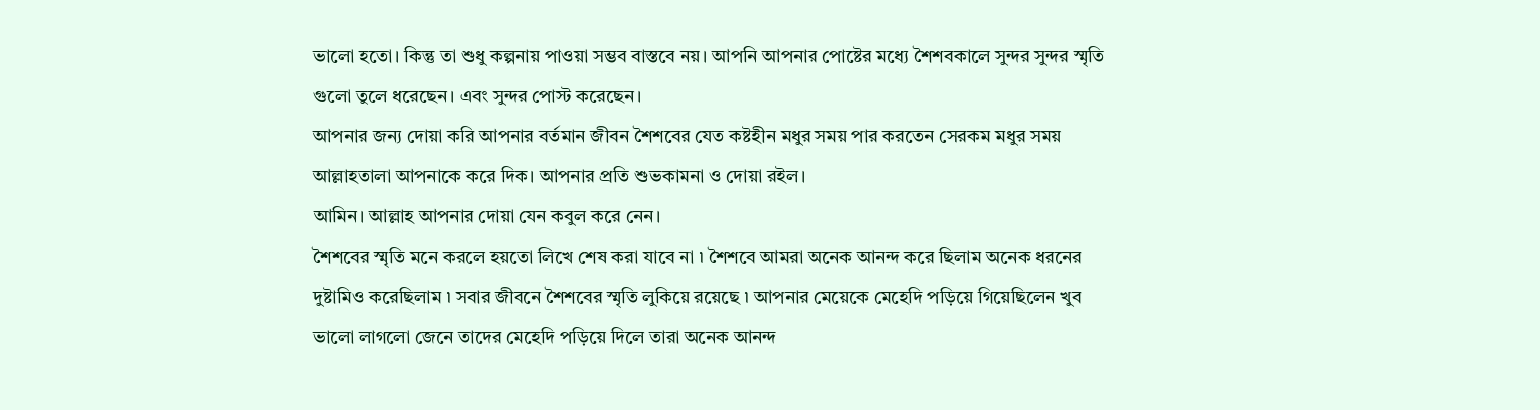ভালো হতো। কিন্তু তা শুধু কল্পনায় পাওয়া সম্ভব বাস্তবে নয়। আপনি আপনার পোষ্টের মধ্যে শৈশবকালে সুন্দর সুন্দর স্মৃতি গুলো তুলে ধরেছেন। এবং সুন্দর পোস্ট করেছেন।
আপনার জন্য দোয়া করি আপনার বর্তমান জীবন শৈশবের যেত কষ্টহীন মধুর সময় পার করতেন সেরকম মধুর সময় আল্লাহতালা আপনাকে করে দিক। আপনার প্রতি শুভকামনা ও দোয়া রইল।
আমিন। আল্লাহ আপনার দোয়া যেন কবুল করে নেন।
শৈশবের স্মৃতি মনে করলে হয়তো লিখে শেষ করা যাবে না ৷ শৈশবে আমরা অনেক আনন্দ করে ছিলাম অনেক ধরনের দুষ্টামিও করেছিলাম ৷ সবার জীবনে শৈশবের স্মৃতি লুকিয়ে রয়েছে ৷ আপনার মেয়েকে মেহেদি পড়িয়ে গিয়েছিলেন খুব ভালো লাগলো জেনে তাদের মেহেদি পড়িয়ে দিলে তারা অনেক আনন্দ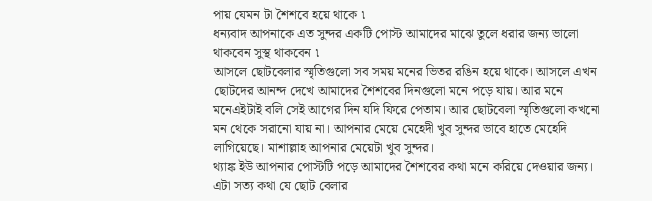পায় যেমন টা শৈশবে হয়ে থাকে ৷
ধন্যবাদ আপনাকে এত সুন্দর একটি পোস্ট আমাদের মাঝে তুলে ধরার জন্য ভালো থাকবেন সুস্থ থাকবেন ৷
আসলে ছোটবেলার স্মৃতিগুলো সব সময় মনের ভিতর রঙিন হয়ে থাকে। আসলে এখন ছোটদের আনন্দ দেখে আমাদের শৈশবের দিনগুলো মনে পড়ে যায়। আর মনে মনেএইটাই বলি সেই আগের দিন যদি ফিরে পেতাম। আর ছোটবেলা স্মৃতিগুলো কখনো মন থেকে সরানো যায় না। আপনার মেয়ে মেহেদী খুব সুন্দর ভাবে হাতে মেহেদি লাগিয়েছে। মাশাল্লাহ আপনার মেয়েটা খুব সুন্দর।
থ্যাঙ্ক ইউ আপনার পোস্টটি পড়ে আমাদের শৈশবের কথা মনে করিয়ে দেওয়ার জন্য।
এটা সত্য কথা যে ছোট বেলার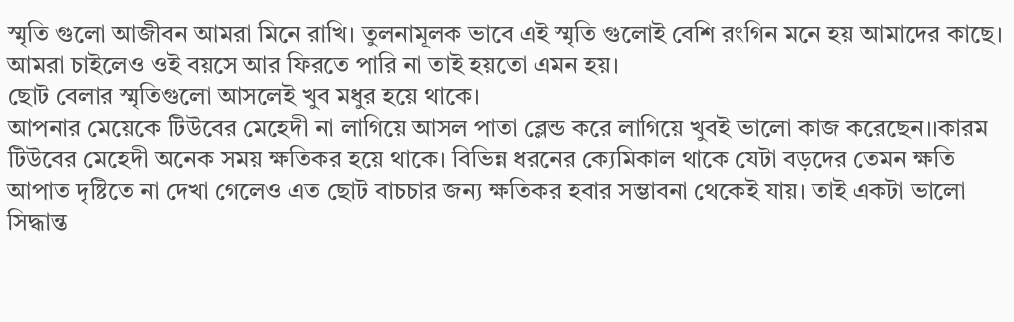স্মৃতি গুলো আজীবন আমরা মিনে রাখি। তুলনামূলক ভাবে এই স্মৃতি গুলোই বেশি রংগিন মনে হয় আমাদের কাছে। আমরা চাইলেও ওই বয়সে আর ফিরতে পারি না তাই হয়তো এমন হয়।
ছোট বেলার স্মৃতিগুলো আসলেই খুব মধুর হয়ে থাকে।
আপনার মেয়েকে টিউবের মেহেদী না লাগিয়ে আসল পাতা ব্লেন্ড করে লাগিয়ে খুবই ভালো কাজ করেছেন।।কারম টিউবের মেহেদী অনেক সময় ক্ষতিকর হয়ে থাকে। বিভিন্ন ধরনের ক্যেমিকাল থাকে যেটা বড়দের তেমন ক্ষতি আপাত দৃষ্টিতে না দেখা গেলেও এত ছোট বাচচার জন্য ক্ষতিকর হবার সম্ভাবনা থেকেই যায়। তাই একটা ভালো সিদ্ধান্ত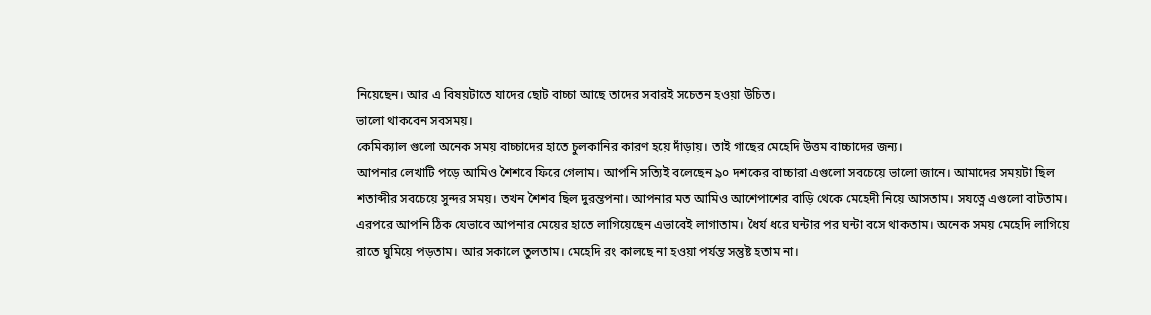নিয়েছেন। আর এ বিষয়টাতে যাদের ছোট বাচ্চা আছে তাদের সবারই সচেতন হওয়া উচিত।
ভালো থাকবেন সবসময়।
কেমিক্যাল গুলো অনেক সময় বাচ্চাদের হাতে চুলকানির কারণ হয়ে দাঁড়ায়। তাই গাছের মেহেদি উত্তম বাচ্চাদের জন্য।
আপনার লেখাটি পড়ে আমিও শৈশবে ফিরে গেলাম। আপনি সত্যিই বলেছেন ৯০ দশকের বাচ্চারা এগুলো সবচেয়ে ভালো জানে। আমাদের সময়টা ছিল শতাব্দীর সবচেয়ে সুন্দর সময়। তখন শৈশব ছিল দুরন্তপনা। আপনার মত আমিও আশেপাশের বাড়ি থেকে মেহেদী নিয়ে আসতাম। সযত্নে এগুলো বাটতাম। এরপরে আপনি ঠিক যেভাবে আপনার মেয়ের হাতে লাগিয়েছেন এভাবেই লাগাতাম। ধৈর্য ধরে ঘন্টার পর ঘন্টা বসে থাকতাম। অনেক সময় মেহেদি লাগিয়ে রাতে ঘুমিয়ে পড়তাম। আর সকালে তুলতাম। মেহেদি রং কালছে না হওয়া পর্যন্ত সন্তুষ্ট হতাম না।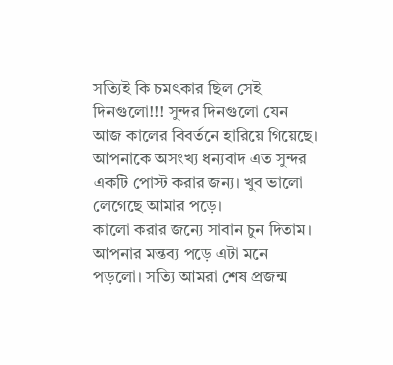সত্যিই কি চমৎকার ছিল সেই দিনগুলো!!! সুন্দর দিনগুলো যেন আজ কালের বিবর্তনে হারিয়ে গিয়েছে। আপনাকে অসংখ্য ধন্যবাদ এত সুন্দর একটি পোস্ট করার জন্য। খুব ভালো লেগেছে আমার পড়ে।
কালো করার জন্যে সাবান চুন দিতাম। আপনার মন্তব্য পড়ে এটা মনে পড়লো। সত্যি আমরা শেষ প্রজন্ম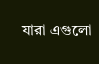যারা এগুলো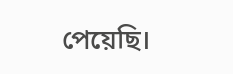পেয়েছি।